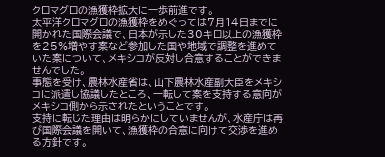クロマグロの漁獲枠拡大に一歩前進です。
太平洋クロマグロの漁獲枠をめぐっては7月14日までに開かれた国際会議で、日本が示した30キロ以上の漁獲枠を25%増やす案など参加した国や地域で調整を進めていた案について、メキシコが反対し合意することができませんでした。
事態を受け、農林水産省は、山下農林水産副大臣をメキシコに派遣し協議したところ、一転して案を支持する意向がメキシコ側から示されたということです。
支持に転じた理由は明らかにしていませんが、水産庁は再び国際会議を開いて、漁獲枠の合意に向けて交渉を進める方針です。